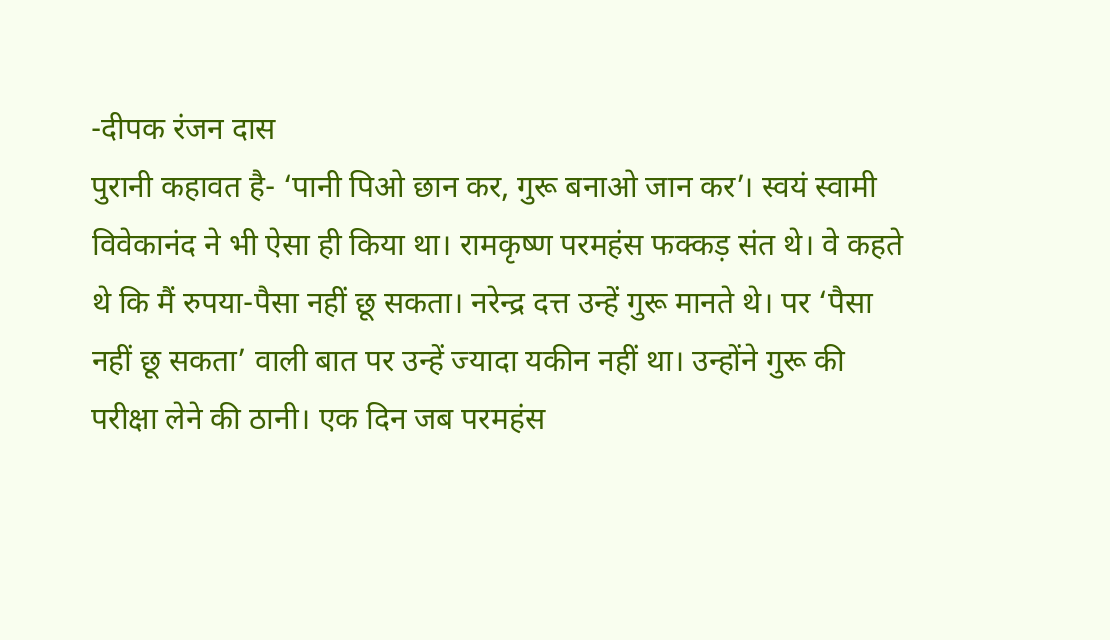-दीपक रंजन दास
पुरानी कहावत है- ‘पानी पिओ छान कर, गुरू बनाओ जान कर’। स्वयं स्वामी विवेकानंद ने भी ऐसा ही किया था। रामकृष्ण परमहंस फक्कड़ संत थे। वे कहते थे कि मैं रुपया-पैसा नहीं छू सकता। नरेन्द्र दत्त उन्हें गुरू मानते थे। पर ‘पैसा नहीं छू सकता’ वाली बात पर उन्हें ज्यादा यकीन नहीं था। उन्होंने गुरू की परीक्षा लेने की ठानी। एक दिन जब परमहंस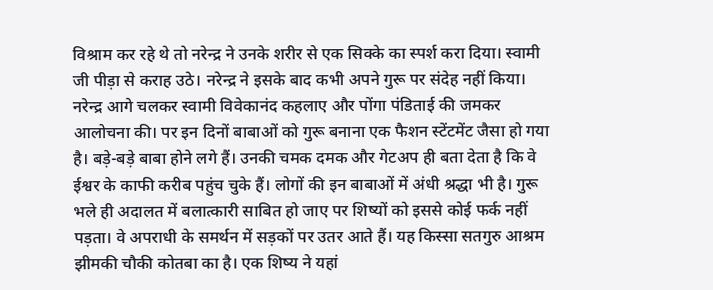विश्राम कर रहे थे तो नरेन्द्र ने उनके शरीर से एक सिक्के का स्पर्श करा दिया। स्वामी जी पीड़ा से कराह उठे। नरेन्द्र ने इसके बाद कभी अपने गुरू पर संदेह नहीं किया। नरेन्द्र आगे चलकर स्वामी विवेकानंद कहलाए और पोंगा पंडिताई की जमकर आलोचना की। पर इन दिनों बाबाओं को गुरू बनाना एक फैशन स्टेंटमेंट जैसा हो गया है। बड़े-बड़े बाबा होने लगे हैं। उनकी चमक दमक और गेटअप ही बता देता है कि वे ईश्वर के काफी करीब पहुंच चुके हैं। लोगों की इन बाबाओं में अंधी श्रद्धा भी है। गुरू भले ही अदालत में बलात्कारी साबित हो जाए पर शिष्यों को इससे कोई फर्क नहीं पड़ता। वे अपराधी के समर्थन में सड़कों पर उतर आते हैं। यह किस्सा सतगुरु आश्रम झीमकी चौकी कोतबा का है। एक शिष्य ने यहां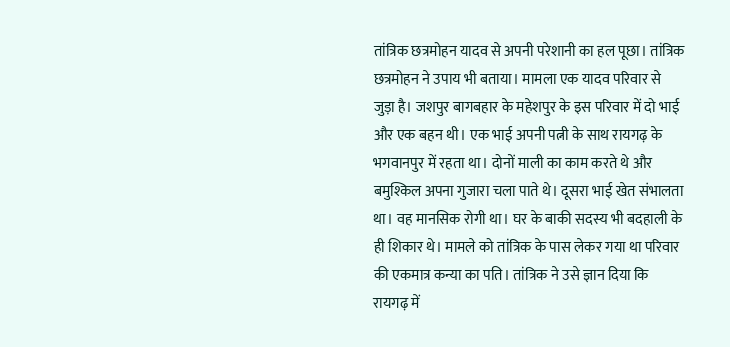तांत्रिक छत्रमोहन यादव से अपनी परेशानी का हल पूछा। तांत्रिक छत्रमोहन ने उपाय भी बताया। मामला एक यादव परिवार से जुड़ा है। जशपुर बागबहार के महेशपुर के इस परिवार में दो भाई और एक बहन थी। एक भाई अपनी पत्नी के साथ रायगढ़ के भगवानपुर में रहता था। दोनों माली का काम करते थे और बमुश्किल अपना गुजारा चला पाते थे। दूसरा भाई खेत संभालता था। वह मानसिक रोगी था। घर के बाकी सदस्य भी बदहाली के ही शिकार थे। मामले को तांत्रिक के पास लेकर गया था परिवार की एकमात्र कन्या का पति। तांत्रिक ने उसे ज्ञान दिया कि रायगढ़ में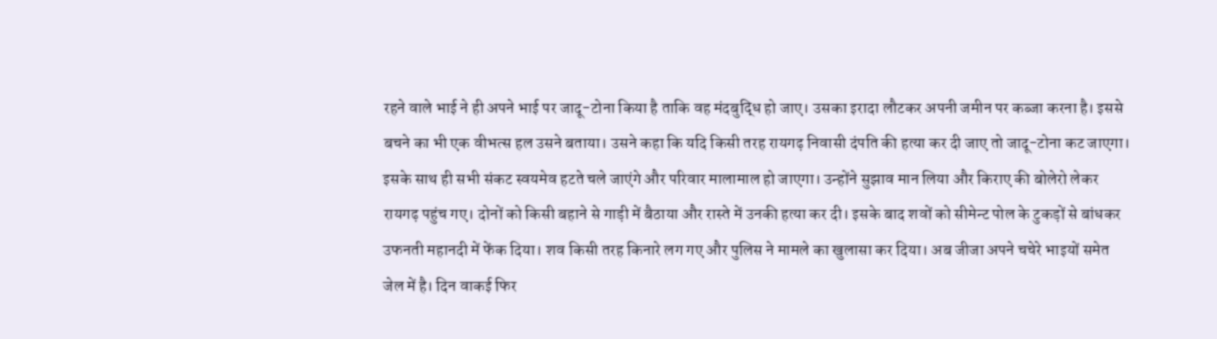रहने वाले भाई ने ही अपने भाई पर जादू-टोना किया है ताकि वह मंदबुद्धि हो जाए। उसका इरादा लौटकर अपनी जमीन पर कब्जा करना है। इससे बचने का भी एक वीभत्स हल उसने बताया। उसने कहा कि यदि किसी तरह रायगढ़ निवासी दंपति की हत्या कर दी जाए तो जादू-टोना कट जाएगा। इसके साथ ही सभी संकट स्वयमेव हटते चले जाएंगे और परिवार मालामाल हो जाएगा। उन्होंने सुझाव मान लिया और किराए की बोलेरो लेकर रायगढ़ पहुंच गए। दोनों को किसी बहाने से गाड़ी में बैठाया और रास्ते में उनकी हत्या कर दी। इसके बाद शवों को सीमेन्ट पोल के टुकड़ों से बांधकर उफनती महानदी में फेंक दिया। शव किसी तरह किनारे लग गए और पुलिस ने मामले का खुलासा कर दिया। अब जीजा अपने चचेरे भाइयों समेत जेल में है। दिन वाकई फिर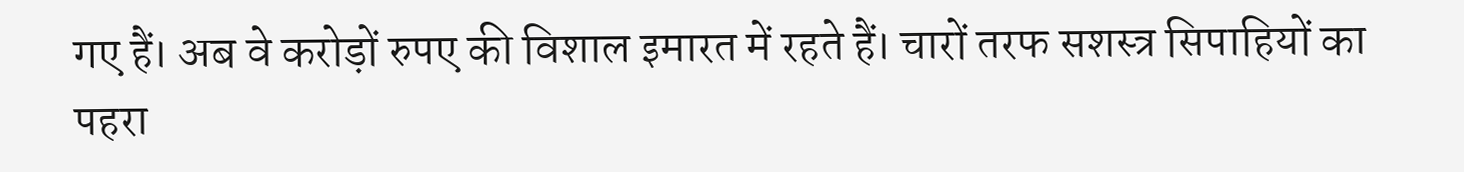गए हैं। अब वे करोड़ों रुपए की विशाल इमारत में रहते हैं। चारों तरफ सशस्त्र सिपाहियों का पहरा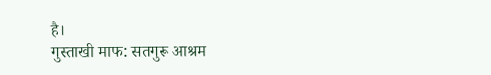है।
गुस्ताखी माफ: सतगुरू आश्रम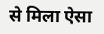से मिला ऐसा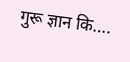गुरू ज्ञान कि….